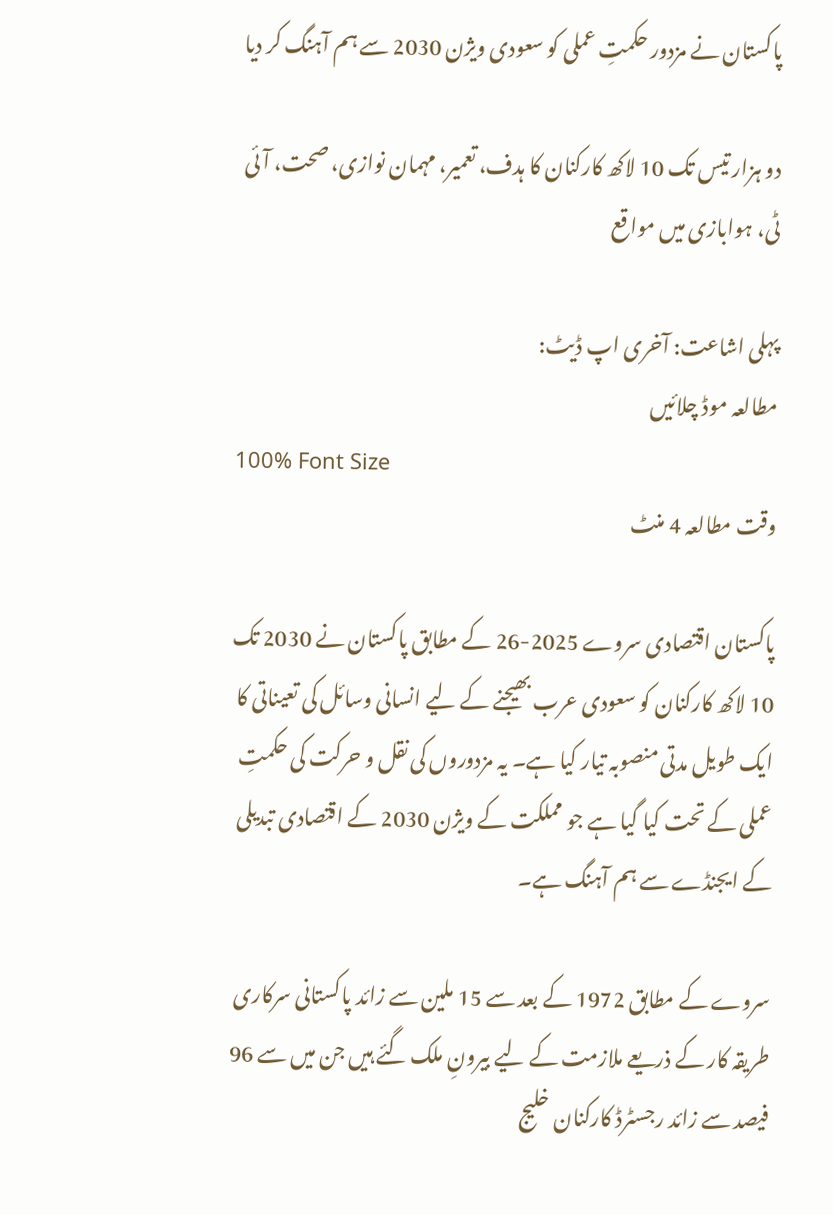پاکستان نے مزدور حکمتِ عملی کو سعودی ویژن 2030 سے ہم آہنگ کر دیا

دو ہزار تیس تک 10 لاکھ کارکنان کا ہدف، تعمیر، مہمان نوازی، صحت، آئی ٹی، ہوابازی میں مواقع

پہلی اشاعت: آخری اپ ڈیٹ:
مطالعہ موڈ چلائیں
100% Font Size
وقت مطالعہ 4 منٹ

پاکستان اقتصادی سروے 2025-26 کے مطابق پاکستان نے 2030 تک 10 لاکھ کارکنان کو سعودی عرب بھیجنے کے لیے انسانی وسائل کی تعیناتی کا ایک طویل مدتی منصوبہ تیار کیا ہے۔ یہ مزدوروں کی نقل و حرکت کی حکمتِ عملی کے تحت کیا گیا ہے جو مملکت کے ویژن 2030 کے اقتصادی تبدیلی کے ایجنڈے سے ہم آہنگ ہے۔

سروے کے مطابق 1972 کے بعد سے 15 ملین سے زائد پاکستانی سرکاری طریقہ کار کے ذریعے ملازمت کے لیے بیرونِ ملک گئے ہیں جن میں سے 96 فیصد سے زائد رجسٹرڈ کارکنان خلیج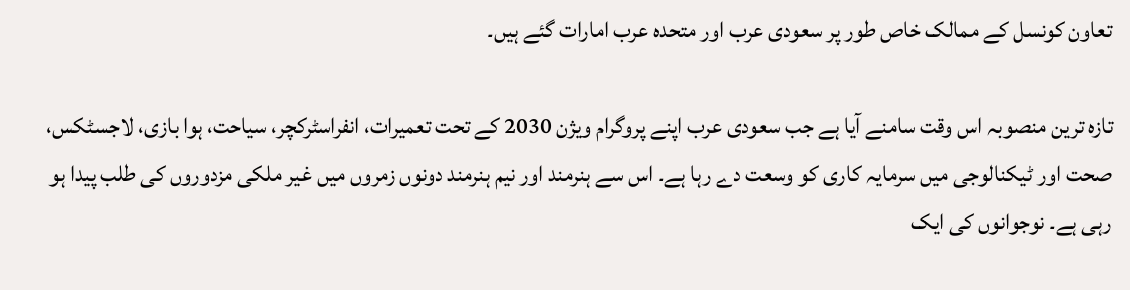تعاون کونسل کے ممالک خاص طور پر سعودی عرب اور متحدہ عرب امارات گئے ہیں۔

تازہ ترین منصوبہ اس وقت سامنے آیا ہے جب سعودی عرب اپنے پروگرام ویژن 2030 کے تحت تعمیرات، انفراسٹرکچر، سیاحت، ہوا بازی، لاجسٹکس، صحت اور ٹیکنالوجی میں سرمایہ کاری کو وسعت دے رہا ہے۔ اس سے ہنرمند اور نیم ہنرمند دونوں زمروں میں غیر ملکی مزدوروں کی طلب پیدا ہو رہی ہے۔ نوجوانوں کی ایک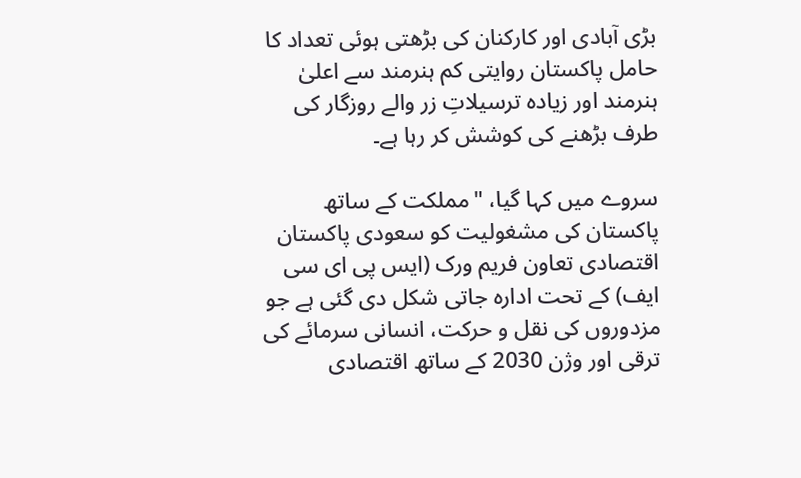بڑی آبادی اور کارکنان کی بڑھتی ہوئی تعداد کا حامل پاکستان روایتی کم ہنرمند سے اعلیٰ ہنرمند اور زیادہ ترسیلاتِ زر والے روزگار کی طرف بڑھنے کی کوشش کر رہا ہے۔

سروے میں کہا گیا، "مملکت کے ساتھ پاکستان کی مشغولیت کو سعودی پاکستان اقتصادی تعاون فریم ورک (ایس پی ای سی ایف) کے تحت ادارہ جاتی شکل دی گئی ہے جو مزدوروں کی نقل و حرکت، انسانی سرمائے کی ترقی اور وژن 2030 کے ساتھ اقتصادی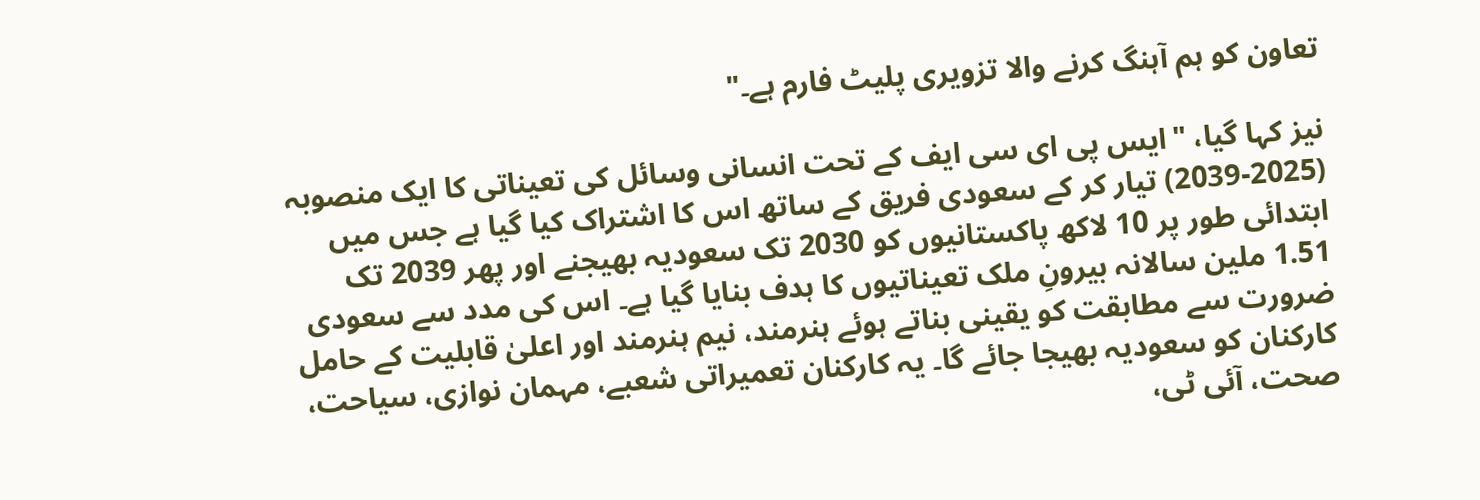تعاون کو ہم آہنگ کرنے والا تزویری پلیٹ فارم ہے۔"

نیز کہا گیا، "ایس پی ای سی ایف کے تحت انسانی وسائل کی تعیناتی کا ایک منصوبہ (2025-2039) تیار کر کے سعودی فریق کے ساتھ اس کا اشتراک کیا گیا ہے جس میں ابتدائی طور پر 10 لاکھ پاکستانیوں کو 2030 تک سعودیہ بھیجنے اور پھر 2039 تک 1.51 ملین سالانہ بیرونِ ملک تعیناتیوں کا ہدف بنایا گیا ہے۔ اس کی مدد سے سعودی ضرورت سے مطابقت کو یقینی بناتے ہوئے ہنرمند، نیم ہنرمند اور اعلیٰ قابلیت کے حامل کارکنان کو سعودیہ بھیجا جائے گا۔ یہ کارکنان تعمیراتی شعبے، مہمان نوازی، سیاحت، صحت، آئی ٹی،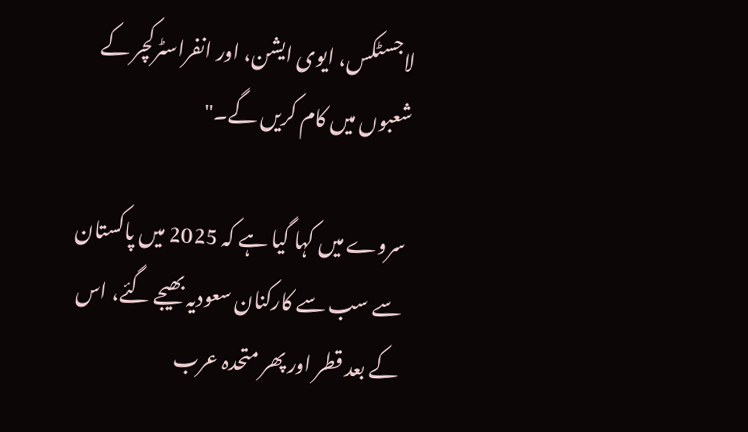لاجسٹکس، ایوی ایشن، اور انفراسٹرکچر کے شعبوں میں کام کریں گے۔"

سروے میں کہا گیا ہے کہ 2025 میں پاکستان سے سب سے کارکنان سعودیہ بھیجے گئے، اس کے بعد قطر اور پھر متحدہ عرب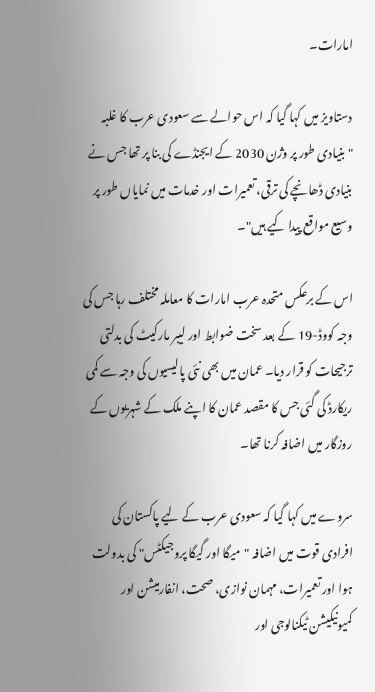امارات۔

دستاویز میں کہا گیا کہ اس حوالے سے سعودی عرب کا غلبہ "بنیادی طور پر وژن 2030 کے ایجنڈے کی بنا پر تھا جس نے بنیادی ڈھانچے کی ترقی، تعمیرات اور خدمات میں نمایاں طور پر وسیع مواقع پیدا کیے ہیں"۔

اس کے برعکس متحدہ عرب امارات کا معاملہ مختلف رہا جس کی وجہ کووڈ-19 کے بعد سخت ضوابط اور لیبر مارکیٹ کی بدلتی ترجیحات کو قرار دیا۔ عمان میں بھی نئی پالیسیوں کی وجہ سے کمی ریکارڈ کی گئی جس کا مقصد عمان کا اپنے ملک کے شہریوں کے روزگار میں اضافہ کرنا تھا۔

سروے میں کہا گیا کہ سعودی عرب کے لیے پاکستان کی افرادی قوت میں اضافہ "میگا اور گیگا پروجیکٹس" کی بدولت ہوا اور تعمیرات، مہمان نوازی، صحت، انفارمیشن اور کمیونیکیشن ٹیکنالوجی اور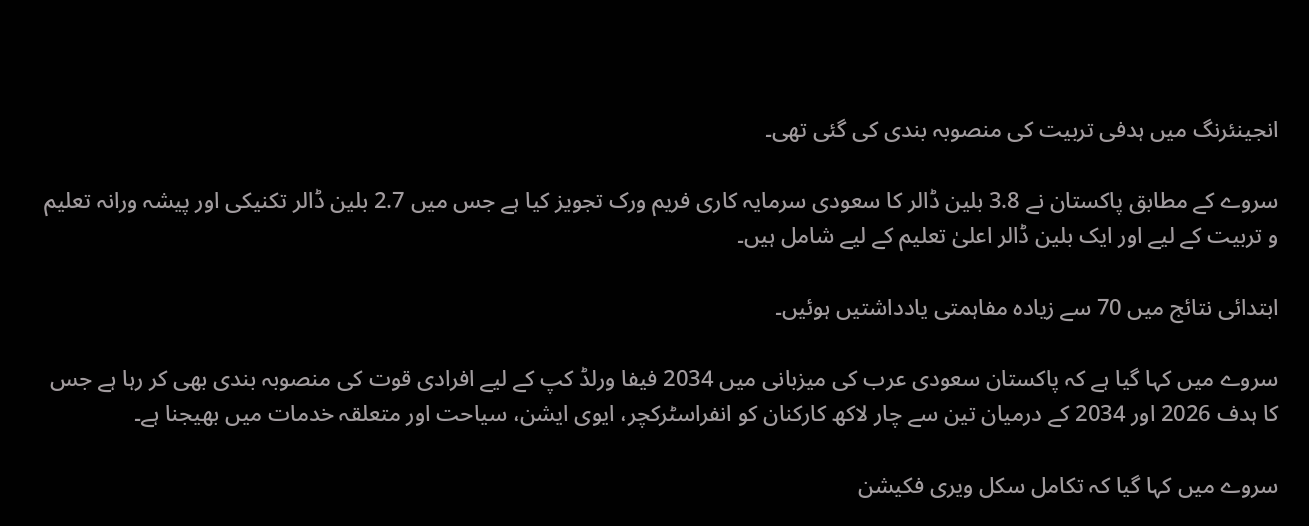انجینئرنگ میں ہدفی تربیت کی منصوبہ بندی کی گئی تھی۔

سروے کے مطابق پاکستان نے 3.8 بلین ڈالر کا سعودی سرمایہ کاری فریم ورک تجویز کیا ہے جس میں 2.7 بلین ڈالر تکنیکی اور پیشہ ورانہ تعلیم و تربیت کے لیے اور ایک بلین ڈالر اعلیٰ تعلیم کے لیے شامل ہیں۔

ابتدائی نتائج میں 70 سے زیادہ مفاہمتی یادداشتیں ہوئیں۔

سروے میں کہا گیا ہے کہ پاکستان سعودی عرب کی میزبانی میں 2034 فیفا ورلڈ کپ کے لیے افرادی قوت کی منصوبہ بندی بھی کر رہا ہے جس کا ہدف 2026 اور 2034 کے درمیان تین سے چار لاکھ کارکنان کو انفراسٹرکچر، ایوی ایشن، سیاحت اور متعلقہ خدمات میں بھیجنا ہے۔

سروے میں کہا گیا کہ تکامل سکل ویری فکیشن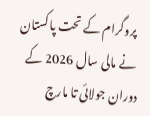پروگرام کے تحت پاکستان نے مالی سال 2026 کے دوران جولائی تا مارچ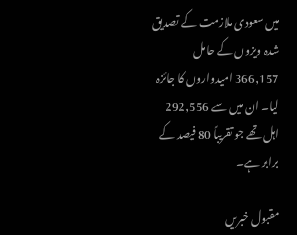میں سعودی ملازمت کے تصدیق شدہ ویزوں کے حامل 366,157 امیدواروں کا جائزہ لیا۔ ان میں سے 292,556 اہل تھے جو تقریباً 80 فیصد کے برابر ہے۔

مقبول خبریں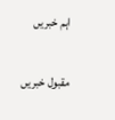اہم خبریں

مقبول خبریں